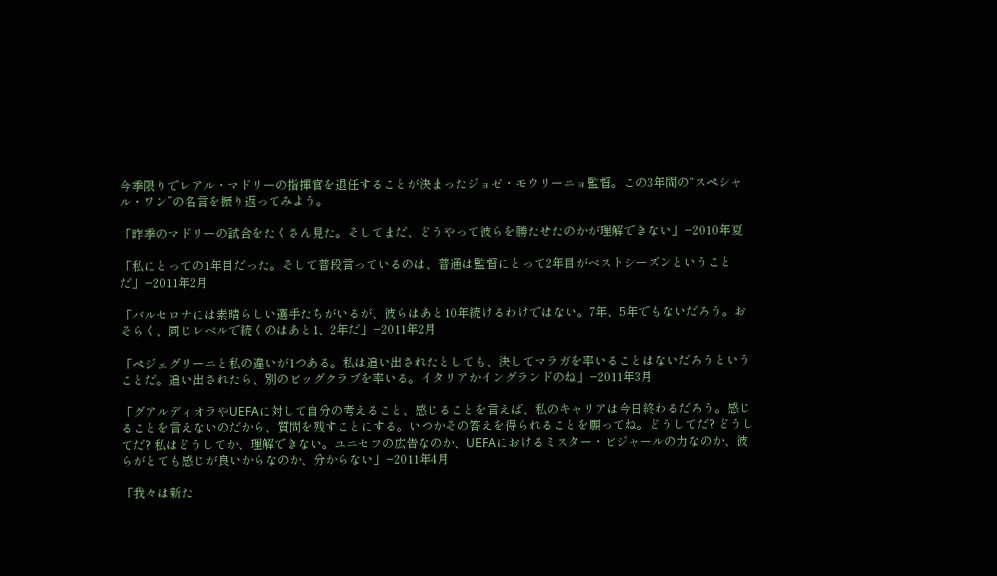今季限りでレアル・マドリーの指揮官を退任することが決まったジョゼ・モウリーニョ監督。この3年間の“スペシャル・ワン”の名言を振り返ってみよう。

「昨季のマドリーの試合をたくさん見た。そしてまだ、どうやって彼らを勝たせたのかが理解できない」−2010年夏

「私にとっての1年目だった。そして普段言っているのは、普通は監督にとって2年目がベストシーズンということだ」−2011年2月

「バルセロナには素晴らしい選手たちがいるが、彼らはあと10年続けるわけではない。7年、5年でもないだろう。おそらく、同じレベルで続くのはあと1、2年だ」−2011年2月

「ペジェグリーニと私の違いが1つある。私は追い出されたとしても、決してマラガを率いることはないだろうということだ。追い出されたら、別のビッグクラブを率いる。イタリアかイングランドのね」−2011年3月

「グアルディオラやUEFAに対して自分の考えること、感じることを言えば、私のキャリアは今日終わるだろう。感じることを言えないのだから、質問を残すことにする。いつかその答えを得られることを願ってね。どうしてだ? どうしてだ? 私はどうしてか、理解できない。ユニセフの広告なのか、UEFAにおけるミスター・ビジャールの力なのか、彼らがとても感じが良いからなのか、分からない」−2011年4月

「我々は新た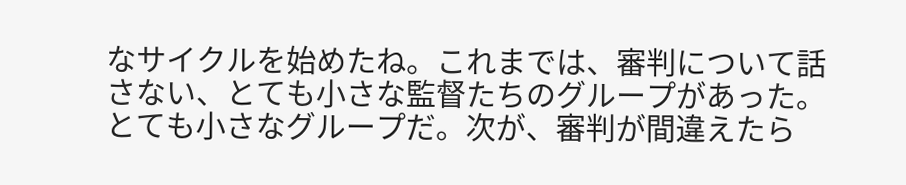なサイクルを始めたね。これまでは、審判について話さない、とても小さな監督たちのグループがあった。とても小さなグループだ。次が、審判が間違えたら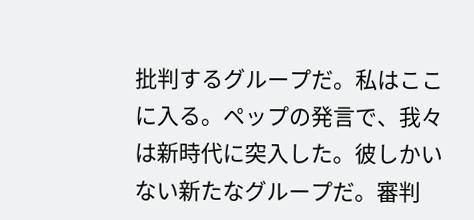批判するグループだ。私はここに入る。ペップの発言で、我々は新時代に突入した。彼しかいない新たなグループだ。審判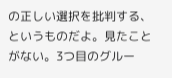の正しい選択を批判する、というものだよ。見たことがない。3つ目のグルー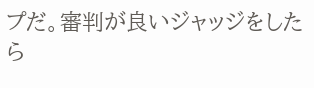プだ。審判が良いジャッジをしたら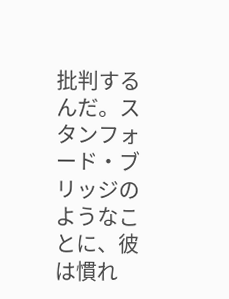批判するんだ。スタンフォード・ブリッジのようなことに、彼は慣れ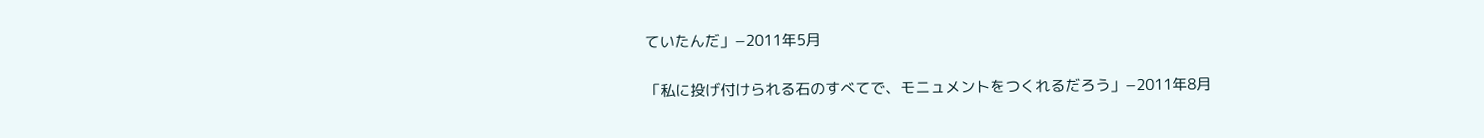ていたんだ」−2011年5月

「私に投げ付けられる石のすべてで、モニュメントをつくれるだろう」−2011年8月